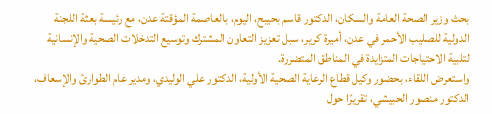بحث وزير الصحة العامة والسكان، الدكتور قاسم بحيبح، اليوم، بالعاصمة المؤقتة عدن، مع رئيسة بعثة اللجنة الدولية للصليب الأحمر في عدن، أميرة كرير، سبل تعزيز التعاون المشترك وتوسيع التدخلات الصحية والإنسانية لتلبية الاحتياجات المتزايدة في المناطق المتضررة.
واستعرض اللقاء، بحضور وكيل قطاع الرعاية الصحية الأولية، الدكتور علي الوليدي، ومدير عام الطوارئ والإسعاف، الدكتور منصور الحبيشي، تقريرًا حول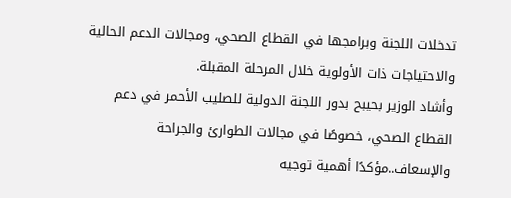تدخلات اللجنة وبرامجها في القطاع الصحي، ومجالات الدعم الحالية والاحتياجات ذات الأولوية خلال المرحلة المقبلة.
وأشاد الوزير بحيبح بدور اللجنة الدولية للصليب الأحمر في دعم القطاع الصحي، خصوصًا في مجالات الطوارئ والجراحة والإسعاف..مؤكدًا أهمية توجيه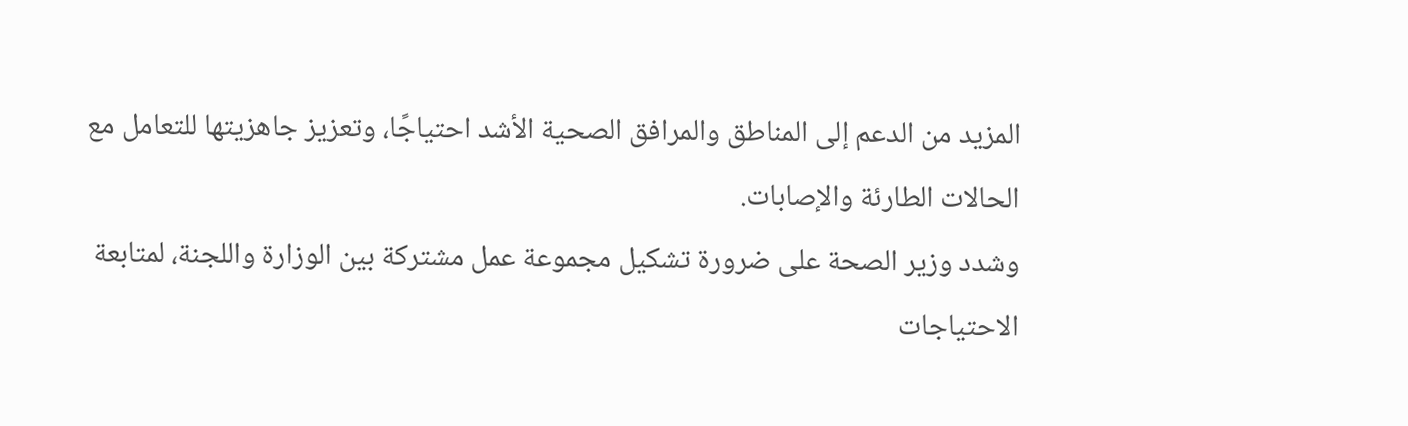المزيد من الدعم إلى المناطق والمرافق الصحية الأشد احتياجًا، وتعزيز جاهزيتها للتعامل مع الحالات الطارئة والإصابات.
وشدد وزير الصحة على ضرورة تشكيل مجموعة عمل مشتركة بين الوزارة واللجنة، لمتابعة الاحتياجات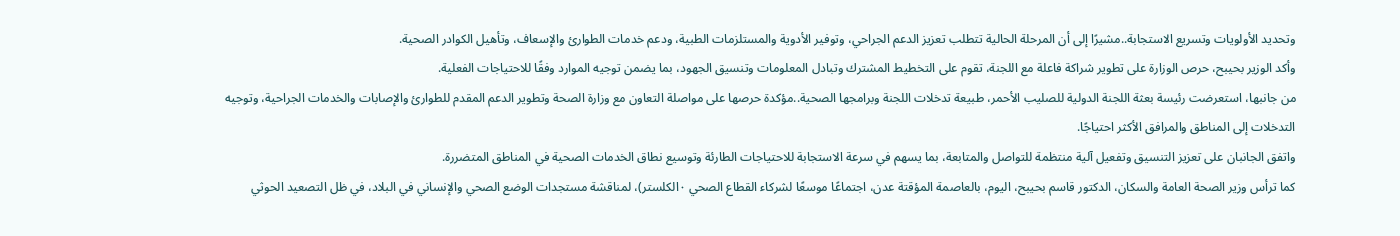وتحديد الأولويات وتسريع الاستجابة..مشيرًا إلى أن المرحلة الحالية تتطلب تعزيز الدعم الجراحي، وتوفير الأدوية والمستلزمات الطبية، ودعم خدمات الطوارئ والإسعاف، وتأهيل الكوادر الصحية.
وأكد الوزير بحيبح، حرص الوزارة على تطوير شراكة فاعلة مع اللجنة، تقوم على التخطيط المشترك وتبادل المعلومات وتنسيق الجهود، بما يضمن توجيه الموارد وفقًا للاحتياجات الفعلية.
من جانبها، استعرضت رئيسة بعثة اللجنة الدولية للصليب الأحمر، طبيعة تدخلات اللجنة وبرامجها الصحية..مؤكدة حرصها على مواصلة التعاون مع وزارة الصحة وتطوير الدعم المقدم للطوارئ والإصابات والخدمات الجراحية، وتوجيه التدخلات إلى المناطق والمرافق الأكثر احتياجًا.
واتفق الجانبان على تعزيز التنسيق وتفعيل آلية منتظمة للتواصل والمتابعة، بما يسهم في سرعة الاستجابة للاحتياجات الطارئة وتوسيع نطاق الخدمات الصحية في المناطق المتضررة.
كما ترأس وزير الصحة العامة والسكان، الدكتور قاسم بحيبح، اليوم، بالعاصمة المؤقتة عدن، اجتماعًا موسعًا لشركاء القطاع الصحي ٠الكلستر)، لمناقشة مستجدات الوضع الصحي والإنساني في البلاد، في ظل التصعيد الحوثي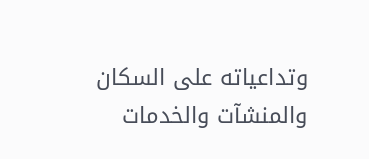وتداعياته على السكان والمنشآت والخدمات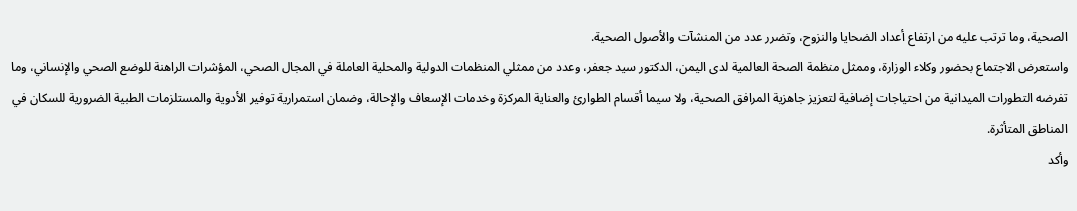الصحية، وما ترتب عليه من ارتفاع أعداد الضحايا والنزوح، وتضرر عدد من المنشآت والأصول الصحية.
واستعرض الاجتماع بحضور وكلاء الوزارة، وممثل منظمة الصحة العالمية لدى اليمن، الدكتور سيد جعفر، وعدد من ممثلي المنظمات الدولية والمحلية العاملة في المجال الصحي، المؤشرات الراهنة للوضع الصحي والإنساني، وما تفرضه التطورات الميدانية من احتياجات إضافية لتعزيز جاهزية المرافق الصحية، ولا سيما أقسام الطوارئ والعناية المركزة وخدمات الإسعاف والإحالة، وضمان استمرارية توفير الأدوية والمستلزمات الطبية الضرورية للسكان في المناطق المتأثرة.
وأكد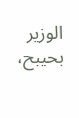الوزير بحيبح،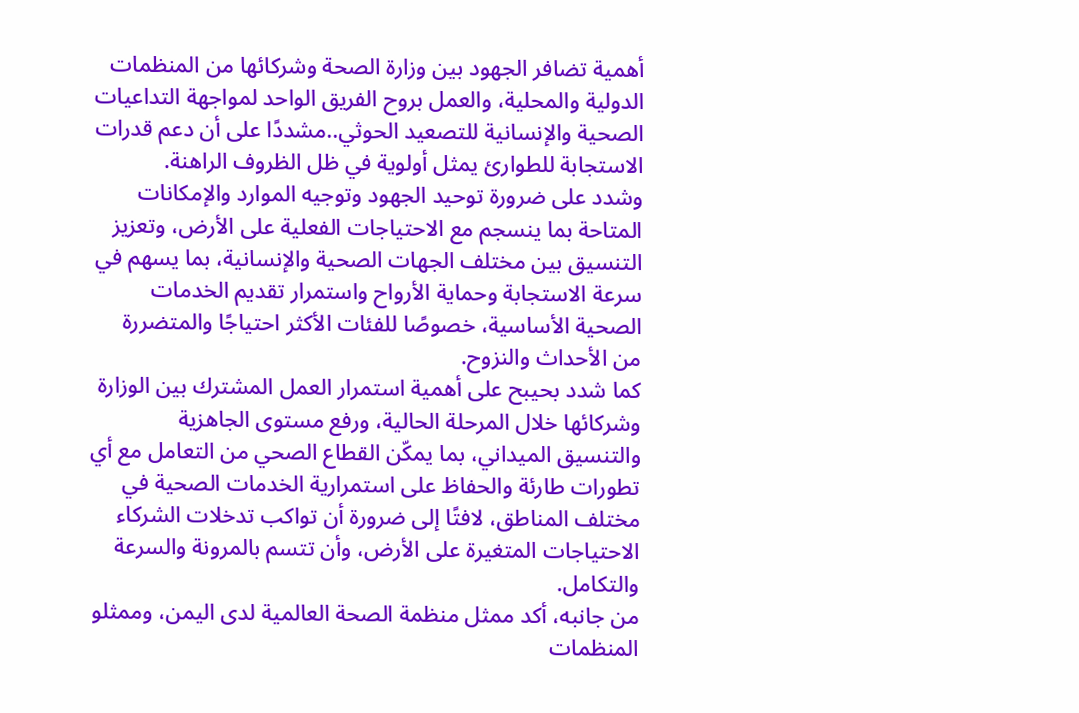أهمية تضافر الجهود بين وزارة الصحة وشركائها من المنظمات الدولية والمحلية، والعمل بروح الفريق الواحد لمواجهة التداعيات الصحية والإنسانية للتصعيد الحوثي..مشددًا على أن دعم قدرات الاستجابة للطوارئ يمثل أولوية في ظل الظروف الراهنة.
وشدد على ضرورة توحيد الجهود وتوجيه الموارد والإمكانات المتاحة بما ينسجم مع الاحتياجات الفعلية على الأرض، وتعزيز التنسيق بين مختلف الجهات الصحية والإنسانية، بما يسهم في سرعة الاستجابة وحماية الأرواح واستمرار تقديم الخدمات الصحية الأساسية، خصوصًا للفئات الأكثر احتياجًا والمتضررة من الأحداث والنزوح.
كما شدد بحيبح على أهمية استمرار العمل المشترك بين الوزارة وشركائها خلال المرحلة الحالية، ورفع مستوى الجاهزية والتنسيق الميداني، بما يمكّن القطاع الصحي من التعامل مع أي تطورات طارئة والحفاظ على استمرارية الخدمات الصحية في مختلف المناطق، لافتًا إلى ضرورة أن تواكب تدخلات الشركاء الاحتياجات المتغيرة على الأرض، وأن تتسم بالمرونة والسرعة والتكامل.
من جانبه، أكد ممثل منظمة الصحة العالمية لدى اليمن، وممثلو المنظمات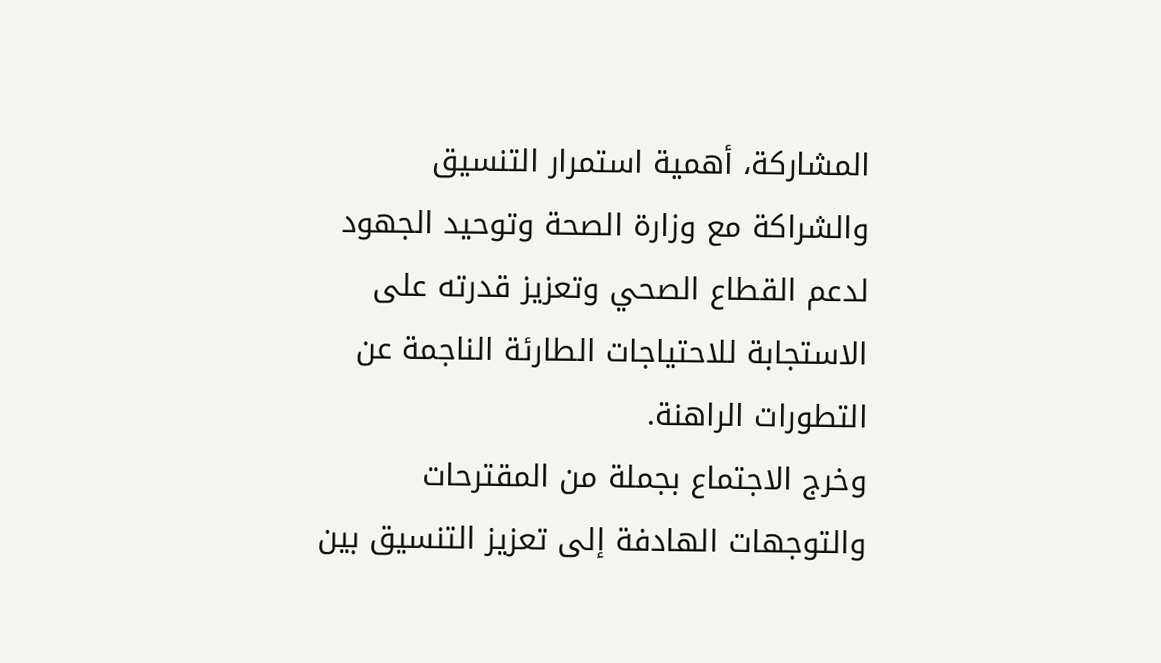المشاركة، أهمية استمرار التنسيق والشراكة مع وزارة الصحة وتوحيد الجهود لدعم القطاع الصحي وتعزيز قدرته على الاستجابة للاحتياجات الطارئة الناجمة عن التطورات الراهنة.
وخرج الاجتماع بجملة من المقترحات والتوجهات الهادفة إلى تعزيز التنسيق بين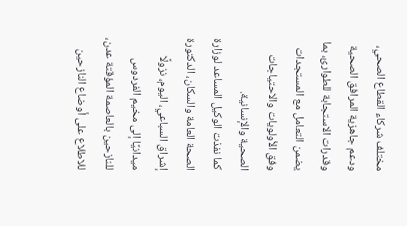مختلف شركاء القطاع الصحي، ودعم جاهزية المرافق الصحية وقدرات الاستجابة للطوارئ، بما يضمن التعامل مع المستجدات وفق الأولويات والاحتياجات الصحية والإنسانية.
كما نفذت الوكيل المساعد لوزارة الصحة العامة والسكان، الدكتورة إشراق السباعي، اليوم، نزولًا ميدانيًا إلى مخيم الفردوس للنازحين بالعاصمة المؤقتة عدن، للاطلاع على أوضاع النازحين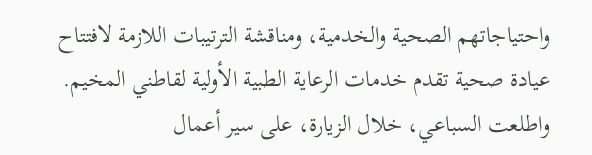واحتياجاتهم الصحية والخدمية، ومناقشة الترتيبات اللازمة لافتتاح عيادة صحية تقدم خدمات الرعاية الطبية الأولية لقاطني المخيم.
واطلعت السباعي، خلال الزيارة، على سير أعمال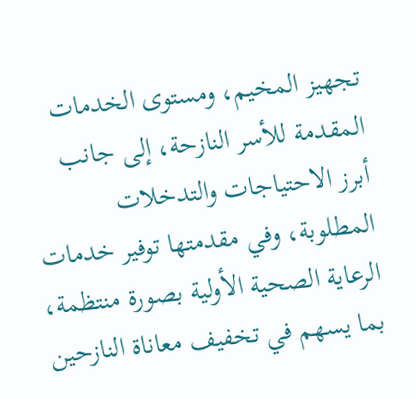تجهيز المخيم، ومستوى الخدمات المقدمة للأسر النازحة، إلى جانب أبرز الاحتياجات والتدخلات المطلوبة، وفي مقدمتها توفير خدمات الرعاية الصحية الأولية بصورة منتظمة، بما يسهم في تخفيف معاناة النازحين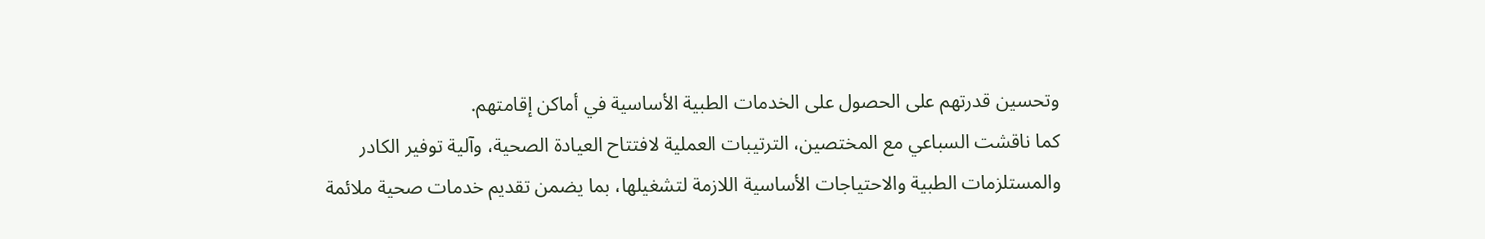وتحسين قدرتهم على الحصول على الخدمات الطبية الأساسية في أماكن إقامتهم.
كما ناقشت السباعي مع المختصين، الترتيبات العملية لافتتاح العيادة الصحية، وآلية توفير الكادر والمستلزمات الطبية والاحتياجات الأساسية اللازمة لتشغيلها، بما يضمن تقديم خدمات صحية ملائمة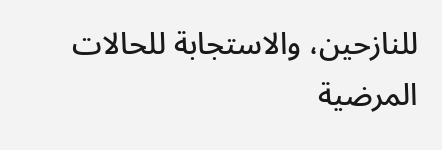للنازحين، والاستجابة للحالات المرضية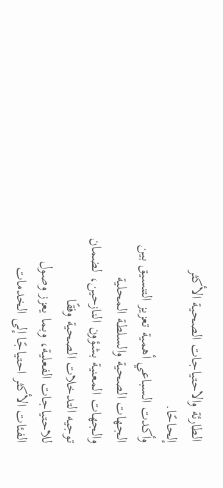الطارئة والاحتياجات الصحية الأكثر إلحاحًا.
وأكدت السباعي أهمية تعزيز التنسيق بين الجهات الصحية والسلطة المحلية والجهات المعنية بشؤون النازحين، لضمان توجيه التدخلات الصحية وفقًا للاحتياجات الفعلية، وبما يعزز وصول الفئات الأكثر احتياجًا إلى الخدمات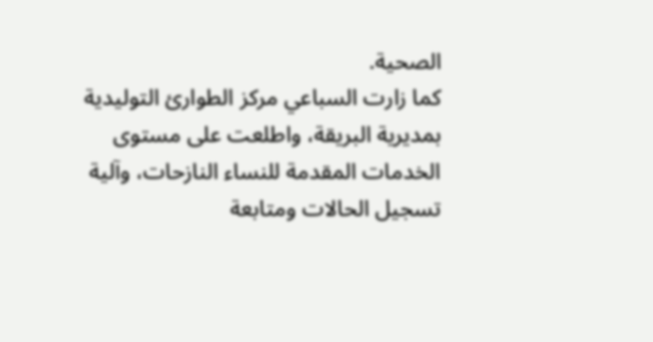الصحية.
كما زارت السباعي مركز الطوارئ التوليدية بمديرية البريقة، واطلعت على مستوى الخدمات المقدمة للنساء النازحات، وآلية تسجيل الحالات ومتابعة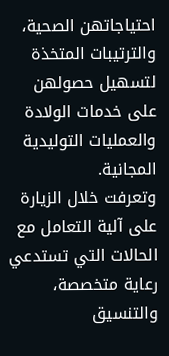احتياجاتهن الصحية، والترتيبات المتخذة لتسهيل حصولهن على خدمات الولادة والعمليات التوليدية المجانية.
وتعرفت خلال الزيارة على آلية التعامل مع الحالات التي تستدعي رعاية متخصصة، والتنسيق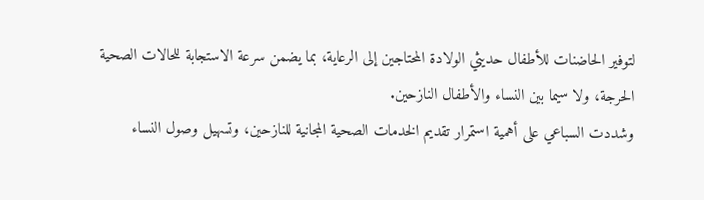لتوفير الحاضنات للأطفال حديثي الولادة المحتاجين إلى الرعاية، بما يضمن سرعة الاستجابة للحالات الصحية الحرجة، ولا سيما بين النساء والأطفال النازحين.
وشددت السباعي على أهمية استمرار تقديم الخدمات الصحية المجانية للنازحين، وتسهيل وصول النساء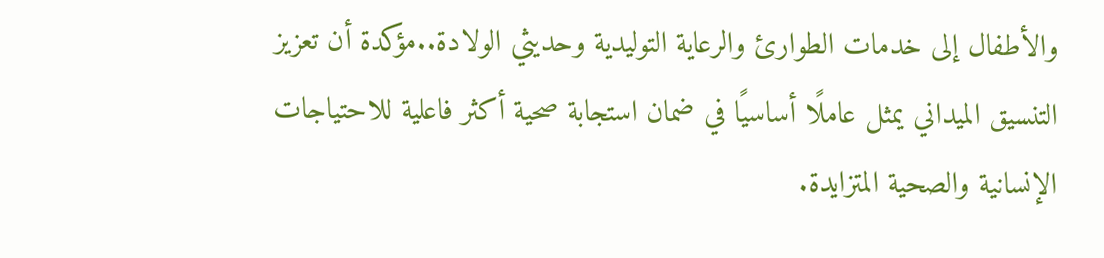والأطفال إلى خدمات الطوارئ والرعاية التوليدية وحديثي الولادة..مؤكدة أن تعزيز التنسيق الميداني يمثل عاملًا أساسيًا في ضمان استجابة صحية أكثر فاعلية للاحتياجات الإنسانية والصحية المتزايدة.